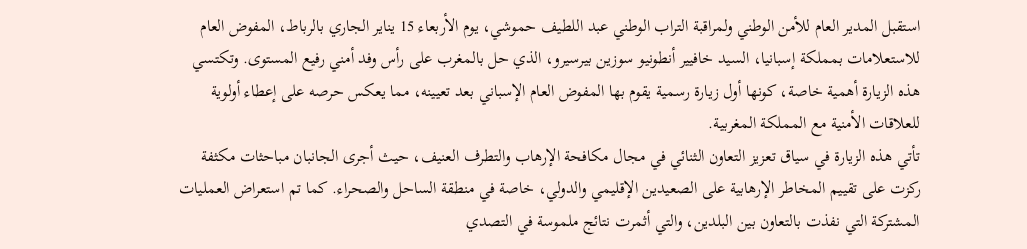استقبل المدير العام للأمن الوطني ولمراقبة التراب الوطني عبد اللطيف حموشي، يوم الأربعاء 15 يناير الجاري بالرباط، المفوض العام للاستعلامات بمملكة إسبانيا، السيد خافيير أنطونيو سوزين بيرسيرو، الذي حل بالمغرب على رأس وفد أمني رفيع المستوى. وتكتسي هذه الزيارة أهمية خاصة، كونها أول زيارة رسمية يقوم بها المفوض العام الإسباني بعد تعيينه، مما يعكس حرصه على إعطاء أولوية للعلاقات الأمنية مع المملكة المغربية.
تأتي هذه الزيارة في سياق تعزيز التعاون الثنائي في مجال مكافحة الإرهاب والتطرف العنيف، حيث أجرى الجانبان مباحثات مكثفة ركزت على تقييم المخاطر الإرهابية على الصعيدين الإقليمي والدولي، خاصة في منطقة الساحل والصحراء. كما تم استعراض العمليات المشتركة التي نفذت بالتعاون بين البلدين، والتي أثمرت نتائج ملموسة في التصدي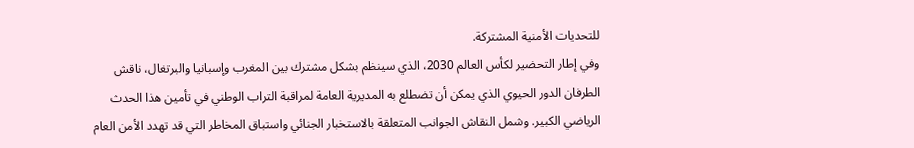للتحديات الأمنية المشتركة.
وفي إطار التحضير لكأس العالم 2030، الذي سينظم بشكل مشترك بين المغرب وإسبانيا والبرتغال، ناقش الطرفان الدور الحيوي الذي يمكن أن تضطلع به المديرية العامة لمراقبة التراب الوطني في تأمين هذا الحدث الرياضي الكبير. وشمل النقاش الجوانب المتعلقة بالاستخبار الجنائي واستباق المخاطر التي قد تهدد الأمن العام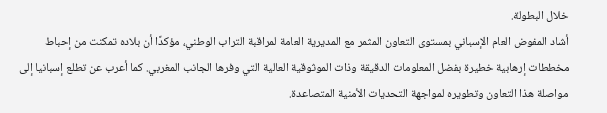خلال البطولة.
أشاد المفوض العام الإسباني بمستوى التعاون المثمر مع المديرية العامة لمراقبة التراب الوطني، مؤكدًا أن بلاده تمكنت من إحباط مخططات إرهابية خطيرة بفضل المعلومات الدقيقة وذات الموثوقية العالية التي وفرها الجانب المغربي. كما أعرب عن تطلع إسبانيا إلى مواصلة هذا التعاون وتطويره لمواجهة التحديات الأمنية المتصاعدة.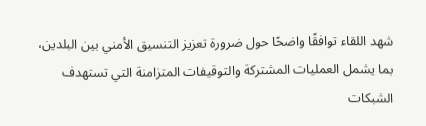شهد اللقاء توافقًا واضحًا حول ضرورة تعزيز التنسيق الأمني بين البلدين، بما يشمل العمليات المشتركة والتوقيفات المتزامنة التي تستهدف الشبكات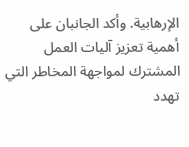الإرهابية. وأكد الجانبان على أهمية تعزيز آليات العمل المشترك لمواجهة المخاطر التي تهدد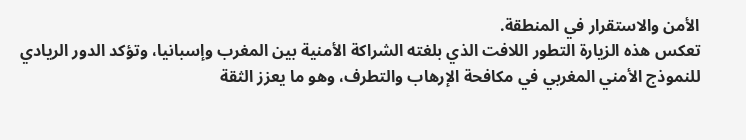الأمن والاستقرار في المنطقة.
تعكس هذه الزيارة التطور اللافت الذي بلغته الشراكة الأمنية بين المغرب وإسبانيا، وتؤكد الدور الريادي للنموذج الأمني المغربي في مكافحة الإرهاب والتطرف، وهو ما يعزز الثقة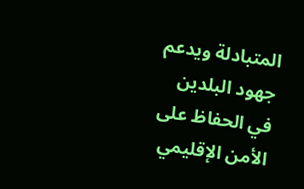المتبادلة ويدعم جهود البلدين في الحفاظ على الأمن الإقليمي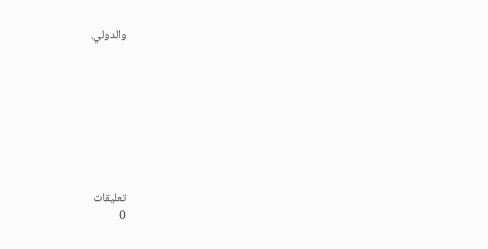والدولي.








تعليقات
0